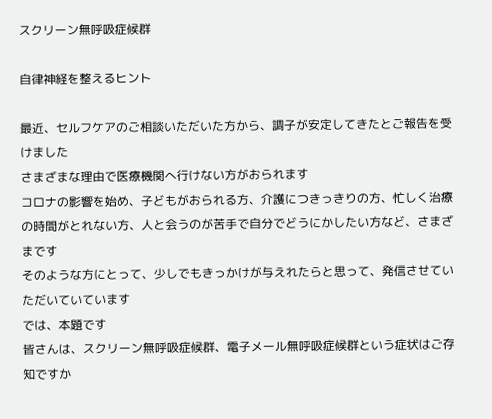スクリーン無呼吸症候群

自律神経を整えるヒント

最近、セルフケアのご相談いただいた方から、調子が安定してきたとご報告を受けました
さまざまな理由で医療機関へ行けない方がおられます
コロナの影響を始め、子どもがおられる方、介護につきっきりの方、忙しく治療の時間がとれない方、人と会うのが苦手で自分でどうにかしたい方など、さまざまです
そのような方にとって、少しでもきっかけが与えれたらと思って、発信させていただいていています
では、本題です
皆さんは、スクリーン無呼吸症候群、電子メール無呼吸症候群という症状はご存知ですか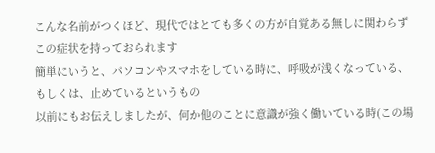こんな名前がつくほど、現代ではとても多くの方が自覚ある無しに関わらずこの症状を持っておられます
簡単にいうと、パソコンやスマホをしている時に、呼吸が浅くなっている、もしくは、止めているというもの
以前にもお伝えしましたが、何か他のことに意識が強く働いている時(この場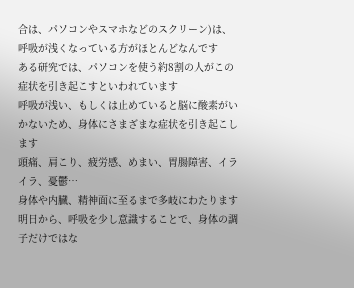合は、パソコンやスマホなどのスクリーン)は、呼吸が浅くなっている方がほとんどなんです
ある研究では、パソコンを使う約8割の人がこの症状を引き起こすといわれています
呼吸が浅い、もしくは止めていると脳に酸素がいかないため、身体にさまざまな症状を引き起こします
頭痛、肩こり、疲労感、めまい、胃腸障害、イライラ、憂鬱…
身体や内臓、精神面に至るまで多岐にわたります
明日から、呼吸を少し意識することで、身体の調子だけではな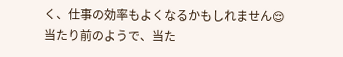く、仕事の効率もよくなるかもしれません😌
当たり前のようで、当た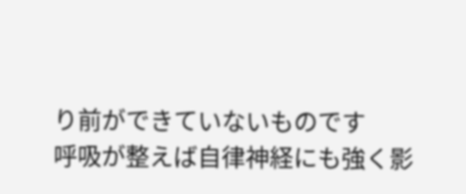り前ができていないものです
呼吸が整えば自律神経にも強く影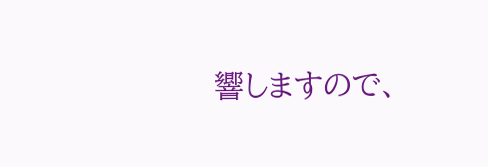響しますので、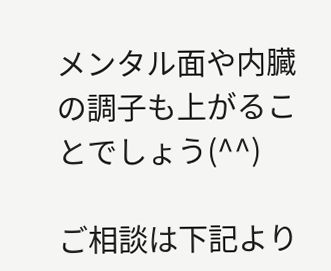メンタル面や内臓の調子も上がることでしょう(^^)

ご相談は下記より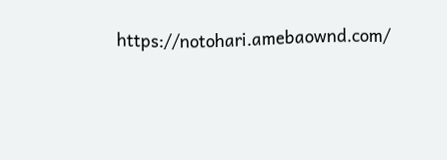https://notohari.amebaownd.com/